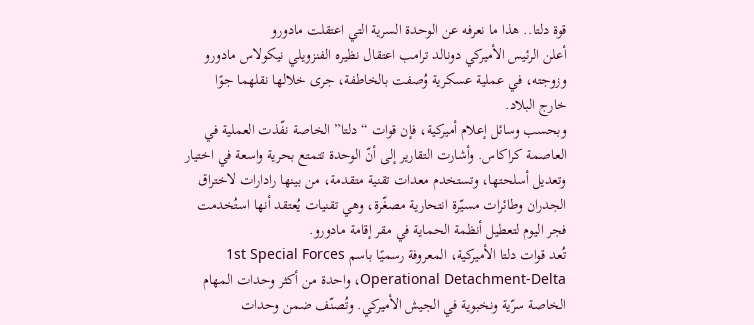قوة دلتا.. هذا ما نعرفه عن الوحدة السرية التي اعتقلت مادورو
أعلن الرئيس الأميركي دونالد ترامب اعتقال نظيره الفنزويلي نيكولاس مادورو وزوجته، في عملية عسكرية وُصفت بالخاطفة، جرى خلالها نقلهما جوًا خارج البلاد.
وبحسب وسائل إعلام أميركية، فإن قوات “دلتا” الخاصة نفّذت العملية في العاصمة كراكاس. وأشارت التقارير إلى أنّ الوحدة تتمتع بحرية واسعة في اختيار وتعديل أسلحتها، وتستخدم معدات تقنية متقدمة، من بينها رادارات لاختراق الجدران وطائرات مسيّرة انتحارية مصغّرة، وهي تقنيات يُعتقد أنها استُخدمت فجر اليوم لتعطيل أنظمة الحماية في مقر إقامة مادورو.
تُعد قوات دلتا الأميركية، المعروفة رسميًا باسم 1st Special Forces Operational Detachment-Delta، واحدة من أكثر وحدات المهام الخاصة سرّية ونخبوية في الجيش الأميركي. وتُصنّف ضمن وحدات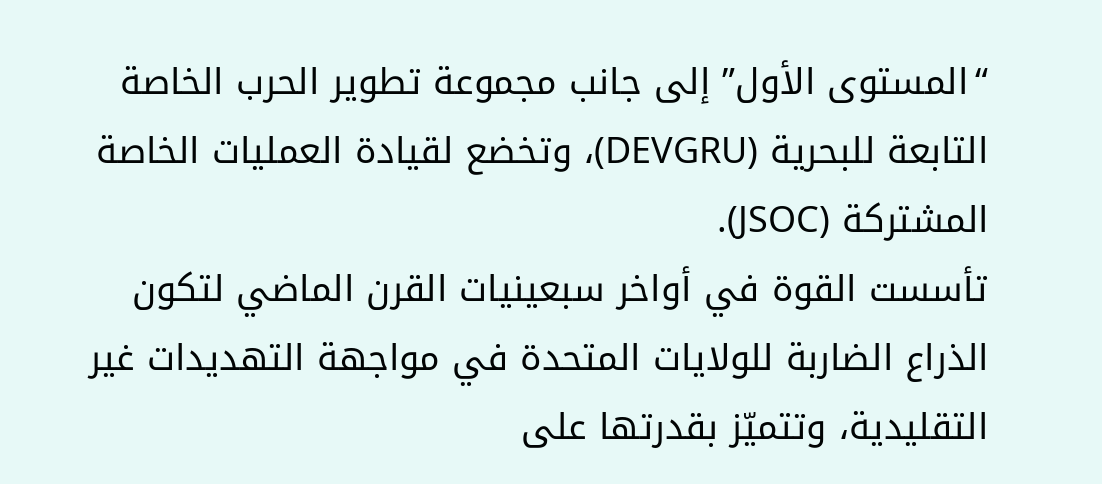“المستوى الأول” إلى جانب مجموعة تطوير الحرب الخاصة التابعة للبحرية (DEVGRU)، وتخضع لقيادة العمليات الخاصة المشتركة (JSOC).
تأسست القوة في أواخر سبعينيات القرن الماضي لتكون الذراع الضاربة للولايات المتحدة في مواجهة التهديدات غير التقليدية، وتتميّز بقدرتها على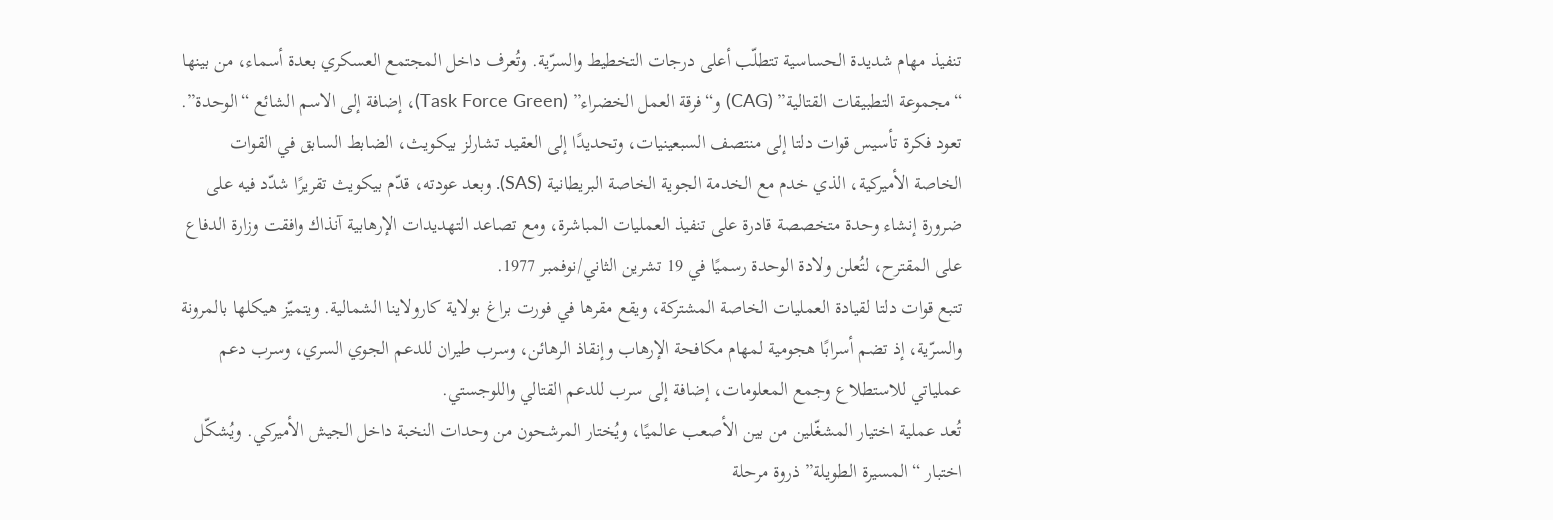تنفيذ مهام شديدة الحساسية تتطلّب أعلى درجات التخطيط والسرّية. وتُعرف داخل المجتمع العسكري بعدة أسماء، من بينها “مجموعة التطبيقات القتالية” (CAG) و“فرقة العمل الخضراء” (Task Force Green)، إضافة إلى الاسم الشائع “الوحدة”.
تعود فكرة تأسيس قوات دلتا إلى منتصف السبعينيات، وتحديدًا إلى العقيد تشارلز بيكويث، الضابط السابق في القوات الخاصة الأميركية، الذي خدم مع الخدمة الجوية الخاصة البريطانية (SAS). وبعد عودته، قدّم بيكويث تقريرًا شدّد فيه على ضرورة إنشاء وحدة متخصصة قادرة على تنفيذ العمليات المباشرة، ومع تصاعد التهديدات الإرهابية آنذاك وافقت وزارة الدفاع على المقترح، لتُعلن ولادة الوحدة رسميًا في 19 تشرين الثاني/نوفمبر 1977.
تتبع قوات دلتا لقيادة العمليات الخاصة المشتركة، ويقع مقرها في فورت براغ بولاية كارولاينا الشمالية. ويتميّز هيكلها بالمرونة والسرّية، إذ تضم أسرابًا هجومية لمهام مكافحة الإرهاب وإنقاذ الرهائن، وسرب طيران للدعم الجوي السري، وسرب دعم عملياتي للاستطلاع وجمع المعلومات، إضافة إلى سرب للدعم القتالي واللوجستي.
تُعد عملية اختيار المشغّلين من بين الأصعب عالميًا، ويُختار المرشحون من وحدات النخبة داخل الجيش الأميركي. ويُشكّل اختبار “المسيرة الطويلة” ذروة مرحلة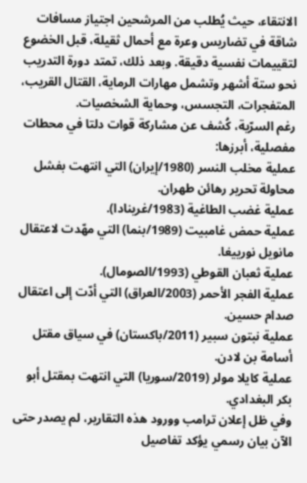الانتقاء، حيث يُطلب من المرشحين اجتياز مسافات شاقة في تضاريس وعرة مع أحمال ثقيلة، قبل الخضوع لتقييمات نفسية دقيقة. وبعد ذلك، تمتد دورة التدريب نحو ستة أشهر وتشمل مهارات الرماية، القتال القريب، المتفجرات، التجسس، وحماية الشخصيات.
رغم السرّية، كُشف عن مشاركة قوات دلتا في محطات مفصلية، أبرزها:
عملية مخلب النسر (1980/إيران) التي انتهت بفشل محاولة تحرير رهائن طهران.
عملية غضب الطاغية (1983/غرينادا).
عملية حمض غامبيت (1989/بنما) التي مهّدت لاعتقال مانويل نورييغا.
عملية ثعبان القوطي (1993/الصومال).
عملية الفجر الأحمر (2003/العراق) التي أدّت إلى اعتقال صدام حسين.
عملية نبتون سبير (2011/باكستان) في سياق مقتل أسامة بن لادن.
عملية كايلا مولر (2019/سوريا) التي انتهت بمقتل أبو بكر البغدادي.
وفي ظل إعلان ترامب وورود هذه التقارير، لم يصدر حتى الآن بيان رسمي يؤكد تفاصيل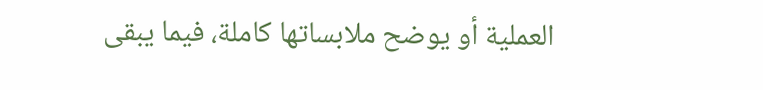العملية أو يوضح ملابساتها كاملة، فيما يبقى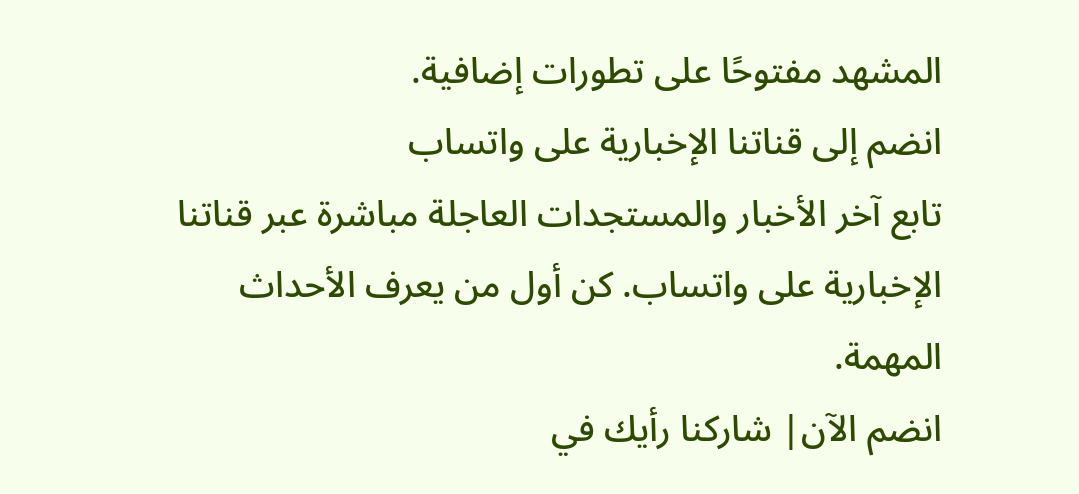المشهد مفتوحًا على تطورات إضافية.
انضم إلى قناتنا الإخبارية على واتساب
تابع آخر الأخبار والمستجدات العاجلة مباشرة عبر قناتنا الإخبارية على واتساب. كن أول من يعرف الأحداث المهمة.
انضم الآن| شاركنا رأيك في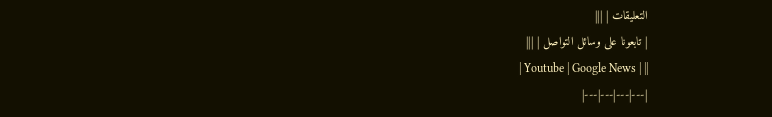التعليقات | |||
| تابعونا على وسائل التواصل | |||
| Youtube | Google News | ||
|---|---|---|---|